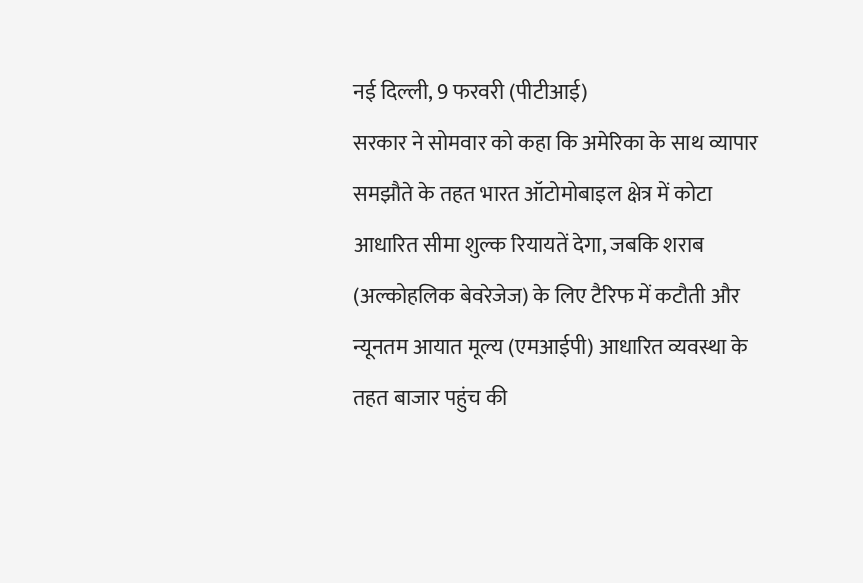नई दिल्ली, 9 फरवरी (पीटीआई)
सरकार ने सोमवार को कहा कि अमेरिका के साथ व्यापार समझौते के तहत भारत ऑटोमोबाइल क्षेत्र में कोटा आधारित सीमा शुल्क रियायतें देगा, जबकि शराब (अल्कोहलिक बेवरेजेज) के लिए टैरिफ में कटौती और न्यूनतम आयात मूल्य (एमआईपी) आधारित व्यवस्था के तहत बाजार पहुंच की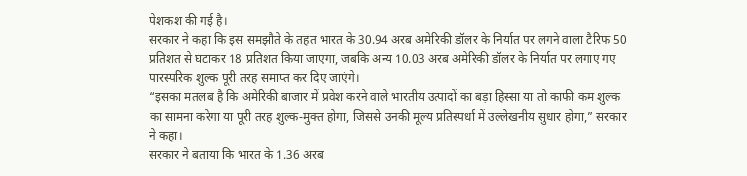पेशकश की गई है।
सरकार ने कहा कि इस समझौते के तहत भारत के 30.94 अरब अमेरिकी डॉलर के निर्यात पर लगने वाला टैरिफ 50 प्रतिशत से घटाकर 18 प्रतिशत किया जाएगा, जबकि अन्य 10.03 अरब अमेरिकी डॉलर के निर्यात पर लगाए गए पारस्परिक शुल्क पूरी तरह समाप्त कर दिए जाएंगे।
“इसका मतलब है कि अमेरिकी बाजार में प्रवेश करने वाले भारतीय उत्पादों का बड़ा हिस्सा या तो काफी कम शुल्क का सामना करेगा या पूरी तरह शुल्क-मुक्त होगा, जिससे उनकी मूल्य प्रतिस्पर्धा में उल्लेखनीय सुधार होगा,” सरकार ने कहा।
सरकार ने बताया कि भारत के 1.36 अरब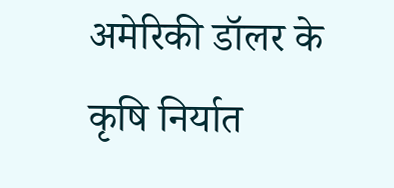अमेरिकी डॉलर के कृषि निर्यात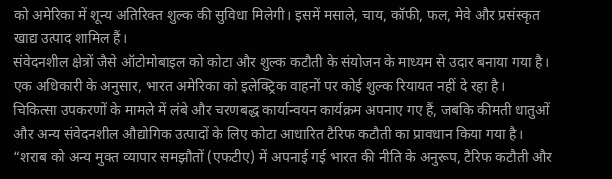को अमेरिका में शून्य अतिरिक्त शुल्क की सुविधा मिलेगी। इसमें मसाले, चाय, कॉफी, फल, मेवे और प्रसंस्कृत खाद्य उत्पाद शामिल हैं।
संवेदनशील क्षेत्रों जैसे ऑटोमोबाइल को कोटा और शुल्क कटौती के संयोजन के माध्यम से उदार बनाया गया है।
एक अधिकारी के अनुसार, भारत अमेरिका को इलेक्ट्रिक वाहनों पर कोई शुल्क रियायत नहीं दे रहा है।
चिकित्सा उपकरणों के मामले में लंबे और चरणबद्ध कार्यान्वयन कार्यक्रम अपनाए गए हैं, जबकि कीमती धातुओं और अन्य संवेदनशील औद्योगिक उत्पादों के लिए कोटा आधारित टैरिफ कटौती का प्रावधान किया गया है।
“शराब को अन्य मुक्त व्यापार समझौतों (एफटीए) में अपनाई गई भारत की नीति के अनुरूप, टैरिफ कटौती और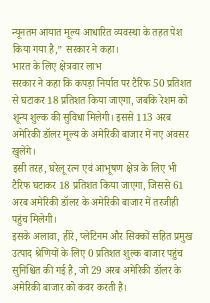न्यूनतम आयात मूल्य आधारित व्यवस्था के तहत पेश किया गया है,” सरकार ने कहा।
भारत के लिए क्षेत्रवार लाभ
सरकार ने कहा कि कपड़ा निर्यात पर टैरिफ 50 प्रतिशत से घटाकर 18 प्रतिशत किया जाएगा, जबकि रेशम को शून्य शुल्क की सुविधा मिलेगी। इससे 113 अरब अमेरिकी डॉलर मूल्य के अमेरिकी बाजार में नए अवसर खुलेंगे।
इसी तरह, घरेलू रत्न एवं आभूषण क्षेत्र के लिए भी टैरिफ घटाकर 18 प्रतिशत किया जाएगा, जिससे 61 अरब अमेरिकी डॉलर के अमेरिकी बाजार में तरजीही पहुंच मिलेगी।
इसके अलावा, हीरे, प्लेटिनम और सिक्कों सहित प्रमुख उत्पाद श्रेणियों के लिए 0 प्रतिशत शुल्क बाजार पहुंच सुनिश्चित की गई है, जो 29 अरब अमेरिकी डॉलर के अमेरिकी बाजार को कवर करती है।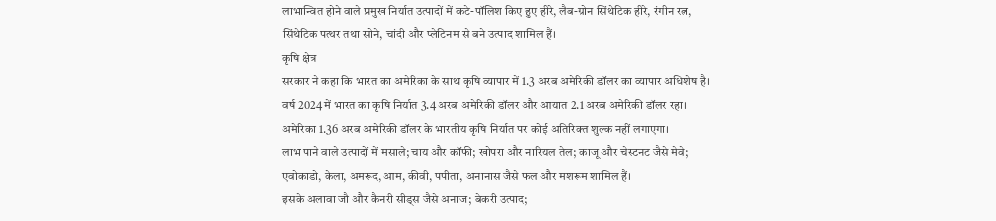लाभान्वित होने वाले प्रमुख निर्यात उत्पादों में कटे-पॉलिश किए हुए हीरे, लैब-ग्रोन सिंथेटिक हीरे, रंगीन रत्न, सिंथेटिक पत्थर तथा सोने, चांदी और प्लेटिनम से बने उत्पाद शामिल हैं।
कृषि क्षेत्र
सरकार ने कहा कि भारत का अमेरिका के साथ कृषि व्यापार में 1.3 अरब अमेरिकी डॉलर का व्यापार अधिशेष है। वर्ष 2024 में भारत का कृषि निर्यात 3.4 अरब अमेरिकी डॉलर और आयात 2.1 अरब अमेरिकी डॉलर रहा।
अमेरिका 1.36 अरब अमेरिकी डॉलर के भारतीय कृषि निर्यात पर कोई अतिरिक्त शुल्क नहीं लगाएगा।
लाभ पाने वाले उत्पादों में मसाले; चाय और कॉफी; खोपरा और नारियल तेल; काजू और चेस्टनट जैसे मेवे; एवोकाडो, केला, अमरूद, आम, कीवी, पपीता, अनानास जैसे फल और मशरूम शामिल हैं।
इसके अलावा जौ और कैनरी सीड्स जैसे अनाज; बेकरी उत्पाद;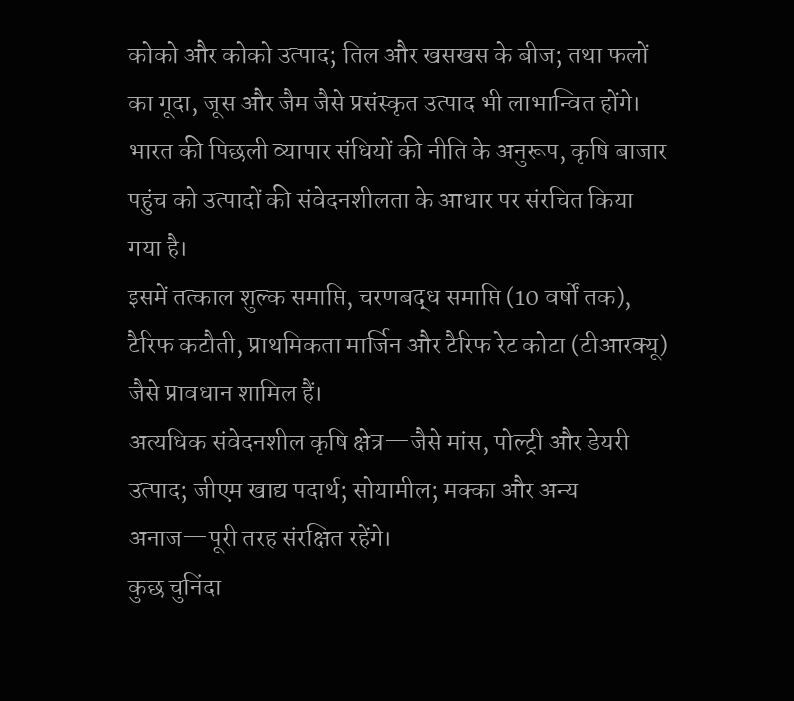कोको और कोको उत्पाद; तिल और खसखस के बीज; तथा फलों का गूदा, जूस और जैम जैसे प्रसंस्कृत उत्पाद भी लाभान्वित होंगे।
भारत की पिछली व्यापार संधियों की नीति के अनुरूप, कृषि बाजार पहुंच को उत्पादों की संवेदनशीलता के आधार पर संरचित किया गया है।
इसमें तत्काल शुल्क समाप्ति, चरणबद्ध समाप्ति (10 वर्षों तक), टैरिफ कटौती, प्राथमिकता मार्जिन और टैरिफ रेट कोटा (टीआरक्यू) जैसे प्रावधान शामिल हैं।
अत्यधिक संवेदनशील कृषि क्षेत्र—जैसे मांस, पोल्ट्री और डेयरी उत्पाद; जीएम खाद्य पदार्थ; सोयामील; मक्का और अन्य अनाज—पूरी तरह संरक्षित रहेंगे।
कुछ चुनिंदा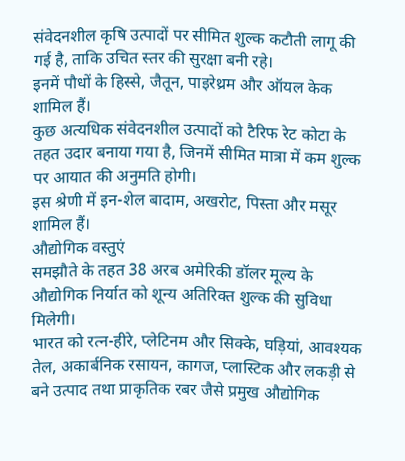संवेदनशील कृषि उत्पादों पर सीमित शुल्क कटौती लागू की गई है, ताकि उचित स्तर की सुरक्षा बनी रहे।
इनमें पौधों के हिस्से, जैतून, पाइरेथ्रम और ऑयल केक शामिल हैं।
कुछ अत्यधिक संवेदनशील उत्पादों को टैरिफ रेट कोटा के तहत उदार बनाया गया है, जिनमें सीमित मात्रा में कम शुल्क पर आयात की अनुमति होगी।
इस श्रेणी में इन-शेल बादाम, अखरोट, पिस्ता और मसूर शामिल हैं।
औद्योगिक वस्तुएं
समझौते के तहत 38 अरब अमेरिकी डॉलर मूल्य के औद्योगिक निर्यात को शून्य अतिरिक्त शुल्क की सुविधा मिलेगी।
भारत को रत्न-हीरे, प्लेटिनम और सिक्के, घड़ियां, आवश्यक तेल, अकार्बनिक रसायन, कागज, प्लास्टिक और लकड़ी से बने उत्पाद तथा प्राकृतिक रबर जैसे प्रमुख औद्योगिक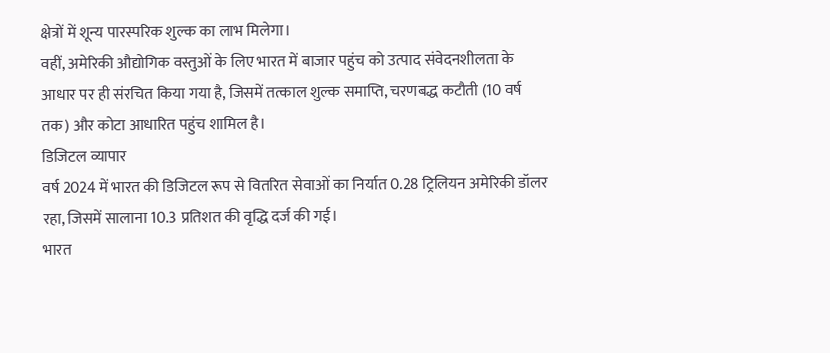क्षेत्रों में शून्य पारस्परिक शुल्क का लाभ मिलेगा।
वहीं, अमेरिकी औद्योगिक वस्तुओं के लिए भारत में बाजार पहुंच को उत्पाद संवेदनशीलता के आधार पर ही संरचित किया गया है, जिसमें तत्काल शुल्क समाप्ति, चरणबद्ध कटौती (10 वर्ष तक) और कोटा आधारित पहुंच शामिल है।
डिजिटल व्यापार
वर्ष 2024 में भारत की डिजिटल रूप से वितरित सेवाओं का निर्यात 0.28 ट्रिलियन अमेरिकी डॉलर रहा, जिसमें सालाना 10.3 प्रतिशत की वृद्धि दर्ज की गई।
भारत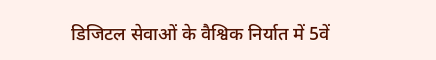डिजिटल सेवाओं के वैश्विक निर्यात में 5वें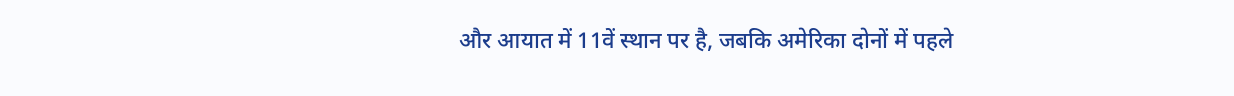और आयात में 11वें स्थान पर है, जबकि अमेरिका दोनों में पहले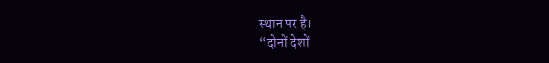स्थान पर है।
“दोनों देशों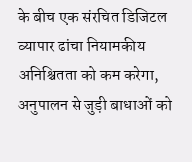के बीच एक संरचित डिजिटल व्यापार ढांचा नियामकीय अनिश्चितता को कम करेगा, अनुपालन से जुड़ी बाधाओं को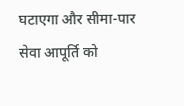घटाएगा और सीमा-पार सेवा आपूर्ति को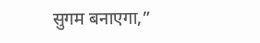सुगम बनाएगा,”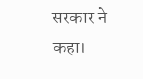सरकार ने कहा।